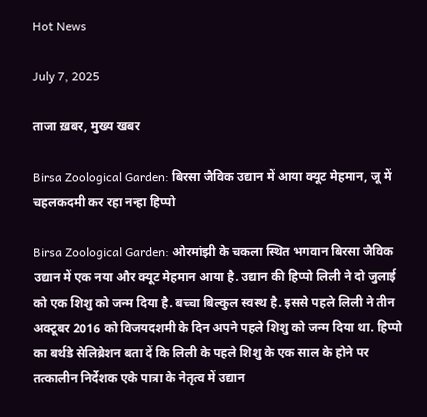Hot News

July 7, 2025

ताजा ख़बर, मुख्य खबर

Birsa Zoological Garden: बिरसा जैविक उद्यान में आया क्यूट मेहमान, जू में चहलकदमी कर रहा नन्हा हिप्पो

Birsa Zoological Garden: ओरमांझी के चकला स्थित भगवान बिरसा जैविक उद्यान में एक नया और क्यूट मेहमान आया है. उद्यान की हिप्पो लिली ने दो जुलाई को एक शिशु को जन्म दिया है. बच्चा बिल्कुल स्वस्थ है. इससे पहले लिली ने तीन अक्टूबर 2016 को विजयदशमी के दिन अपने पहले शिशु को जन्म दिया था. हिप्पो का बर्थडे सेलिब्रेशन बता दें कि लिली के पहले शिशु के एक साल के होने पर तत्कालीन निर्देशक एके पात्रा के नेतृत्व में उद्यान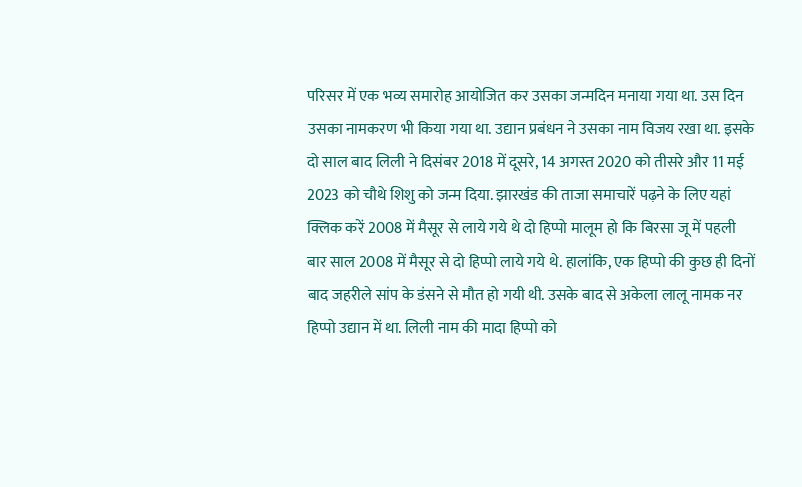परिसर में एक भव्य समारोह आयोजित कर उसका जन्मदिन मनाया गया था. उस दिन उसका नामकरण भी किया गया था. उद्यान प्रबंधन ने उसका नाम विजय रखा था. इसके दो साल बाद लिली ने दिसंबर 2018 में दूसरे, 14 अगस्त 2020 को तीसरे और 11 मई 2023 को चौथे शिशु को जन्म दिया. झारखंड की ताजा समाचारें पढ़ने के लिए यहां क्लिक करें 2008 में मैसूर से लाये गये थे दो हिप्पो मालूम हो कि बिरसा जू में पहली बार साल 2008 में मैसूर से दो हिप्पो लाये गये थे. हालांकि, एक हिप्पो की कुछ ही दिनों बाद जहरीले सांप के डंसने से मौत हो गयी थी. उसके बाद से अकेला लालू नामक नर हिप्पो उद्यान में था. लिली नाम की मादा हिप्पो को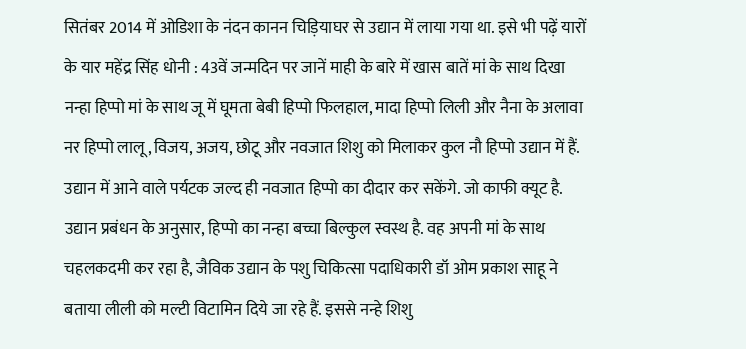सितंबर 2014 में ओडिशा के नंदन कानन चिड़ियाघर से उद्यान में लाया गया था. इसे भी पढ़ें यारों के यार महेंद्र सिंह धोनी : 43वें जन्मदिन पर जानें माही के बारे में खास बातें मां के साथ दिखा नन्हा हिप्पो मां के साथ जू में घूमता बेबी हिप्पो फिलहाल, मादा हिप्पो लिली और नैना के अलावा नर हिप्पो लालू, विजय, अजय, छोटू और नवजात शिशु को मिलाकर कुल नौ हिप्पो उद्यान में हैं. उद्यान में आने वाले पर्यटक जल्द ही नवजात हिप्पो का दीदार कर सकेंगे. जो काफी क्यूट है. उद्यान प्रबंधन के अनुसार, हिप्पो का नन्हा बच्चा बिल्कुल स्वस्थ है. वह अपनी मां के साथ चहलकदमी कर रहा है, जैविक उद्यान के पशु चिकित्सा पदाधिकारी डॉ ओम प्रकाश साहू ने बताया लीली को मल्टी विटामिन दिये जा रहे हैं. इससे नन्हे शिशु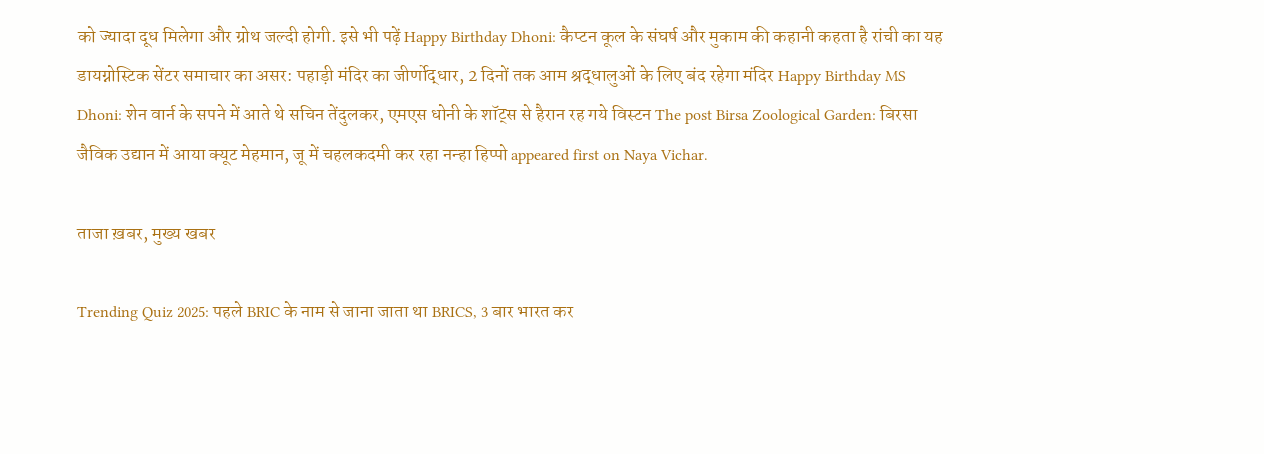को ज्यादा दूध मिलेगा और ग्रोथ जल्दी होगी. इसे भी पढ़ें Happy Birthday Dhoni: कैप्टन कूल के संघर्ष और मुकाम की कहानी कहता है रांची का यह डायग्नोस्टिक सेंटर समाचार का असर: पहाड़ी मंदिर का जीर्णोद्धार, 2 दिनों तक आम श्रद्धालुओं के लिए बंद रहेगा मंदिर Happy Birthday MS Dhoni: शेन वार्न के सपने में आते थे सचिन तेंदुलकर, एमएस धोनी के शॉट्स से हैरान रह गये विस्टन The post Birsa Zoological Garden: बिरसा जैविक उद्यान में आया क्यूट मेहमान, जू में चहलकदमी कर रहा नन्हा हिप्पो appeared first on Naya Vichar.

ताजा ख़बर, मुख्य खबर

Trending Quiz 2025: पहले BRIC के नाम से जाना जाता था BRICS, 3 बार भारत कर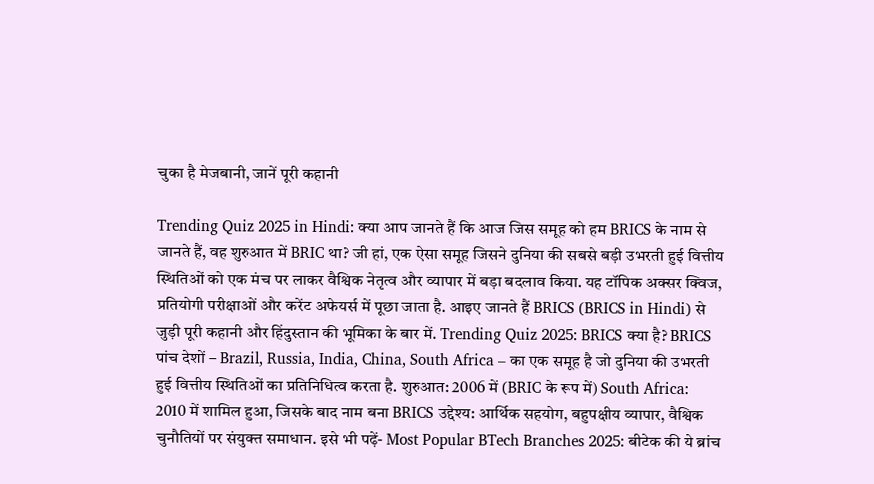चुका है मेजबानी, जानें पूरी कहानी

Trending Quiz 2025 in Hindi: क्या आप जानते हैं कि आज जिस समूह को हम BRICS के नाम से जानते हैं, वह शुरुआत में BRIC था? जी हां, एक ऐसा समूह जिसने दुनिया की सबसे बड़ी उभरती हुई वित्तीय स्थितिओं को एक मंच पर लाकर वैश्विक नेतृत्व और व्यापार में बड़ा बदलाव किया. यह टॉपिक अक्सर क्विज, प्रतियोगी परीक्षाओं और करेंट अफेयर्स में पूछा जाता है. आइए जानते हैं BRICS (BRICS in Hindi) से जुड़ी पूरी कहानी और हिंदुस्तान की भूमिका के बार में. Trending Quiz 2025: BRICS क्या है? BRICS पांच देशों – Brazil, Russia, India, China, South Africa – का एक समूह है जो दुनिया की उभरती हुई वित्तीय स्थितिओं का प्रतिनिधित्व करता है. शुरुआत: 2006 में (BRIC के रूप में) South Africa: 2010 में शामिल हुआ, जिसके बाद नाम बना BRICS उद्देश्य: आर्थिक सहयोग, बहुपक्षीय व्यापार, वैश्विक चुनौतियों पर संयुक्त समाधान. इसे भी पढ़ें- Most Popular BTech Branches 2025: बीटेक की ये ब्रांच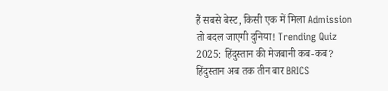हैं सबसे बेस्ट, किसी एक में मिला Admission तो बदल जाएगी दुनिया! Trending Quiz 2025: हिंदुस्तान की मेजबानी कब-कब? हिंदुस्तान अब तक तीन बार BRICS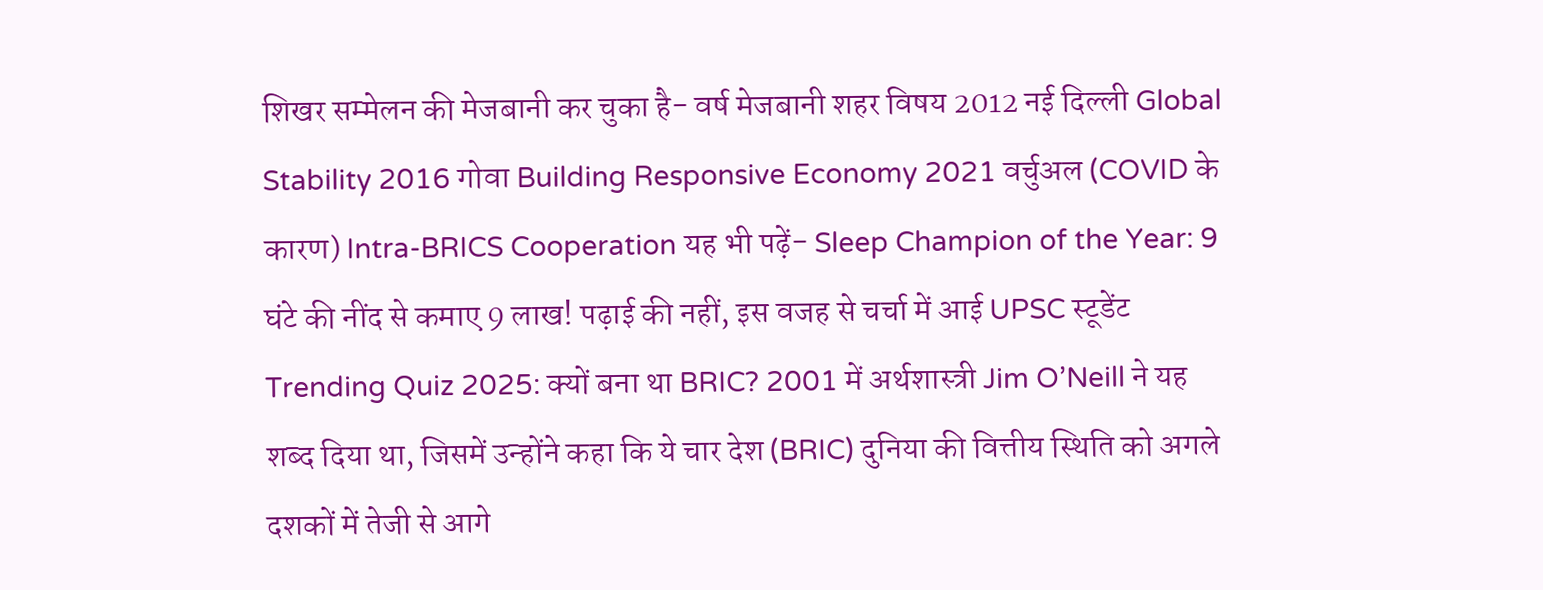शिखर सम्मेलन की मेजबानी कर चुका है- वर्ष मेजबानी शहर विषय 2012 नई दिल्ली Global Stability 2016 गोवा Building Responsive Economy 2021 वर्चुअल (COVID के कारण) Intra-BRICS Cooperation यह भी पढ़ें- Sleep Champion of the Year: 9 घंटे की नींद से कमाए 9 लाख! पढ़ाई की नहीं, इस वजह से चर्चा में आई UPSC स्टूडेंट Trending Quiz 2025: क्यों बना था BRIC? 2001 में अर्थशास्त्री Jim O’Neill ने यह शब्द दिया था, जिसमें उन्होंने कहा कि ये चार देश (BRIC) दुनिया की वित्तीय स्थिति को अगले दशकों में तेजी से आगे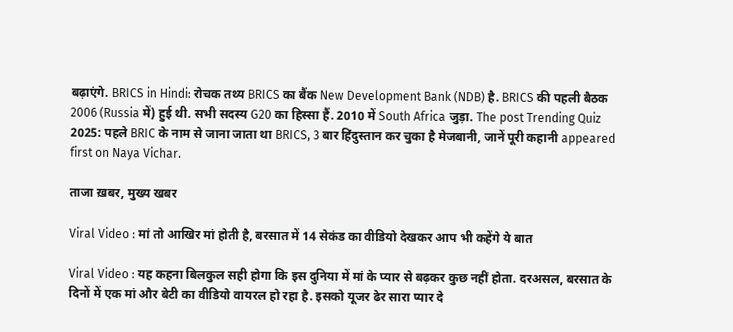बढ़ाएंगे. BRICS in Hindi: रोचक तथ्य BRICS का बैंक New Development Bank (NDB) है. BRICS की पहली बैठक 2006 (Russia में) हुई थी. सभी सदस्य G20 का हिस्सा हैं. 2010 में South Africa जुड़ा. The post Trending Quiz 2025: पहले BRIC के नाम से जाना जाता था BRICS, 3 बार हिंदुस्तान कर चुका है मेजबानी, जानें पूरी कहानी appeared first on Naya Vichar.

ताजा ख़बर, मुख्य खबर

Viral Video : मां तो आखिर मां होती है, बरसात में 14 सेकंड का वीडियो देखकर आप भी कहेंगे ये बात

Viral Video : यह कहना बिलकुल सही होगा कि इस दुनिया में मां के प्यार से बढ़कर कुछ नहीं होता. दरअसल, बरसात के दिनों में एक मां और बेटी का वीडियो वायरल हो रहा है. इसको यूजर ढेर सारा प्यार दे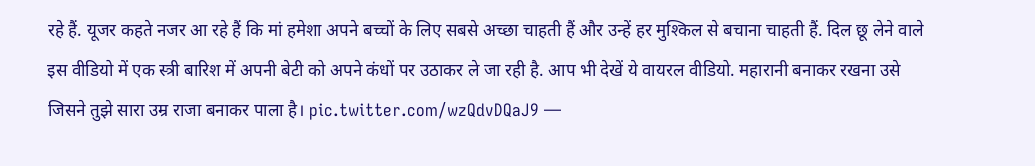रहे हैं. यूजर कहते नजर आ रहे हैं कि मां हमेशा अपने बच्चों के लिए सबसे अच्छा चाहती हैं और उन्हें हर मुश्किल से बचाना चाहती हैं. दिल छू लेने वाले इस वीडियो में एक स्त्री बारिश में अपनी बेटी को अपने कंधों पर उठाकर ले जा रही है. आप भी देखें ये वायरल वीडियो. महारानी बनाकर रखना उसे जिसने तुझे सारा उम्र राजा बनाकर पाला है। pic.twitter.com/wzQdvDQaJ9 —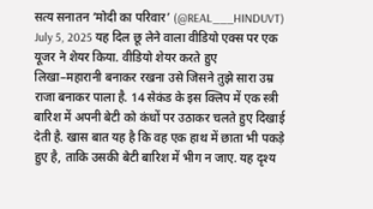सत्य सनातन ‘मोदी का परिवार’ (@REAL___HINDUVT) July 5, 2025 यह दिल छू लेने वाला वीडियो एक्स पर एक यूजर ने शेयर किया. वीडियो शेयर करते हुए लिखा–महारानी बनाकर रखना उसे जिसने तुझे सारा उम्र राजा बनाकर पाला है. 14 सेकंड के इस क्लिप में एक स्त्री बारिश में अपनी बेटी को कंधों पर उठाकर चलते हुए दिखाई देती है. खास बात यह है कि वह एक हाथ में छाता भी पकड़े हुए है, ताकि उसकी बेटी बारिश में भीग न जाए. यह दृश्य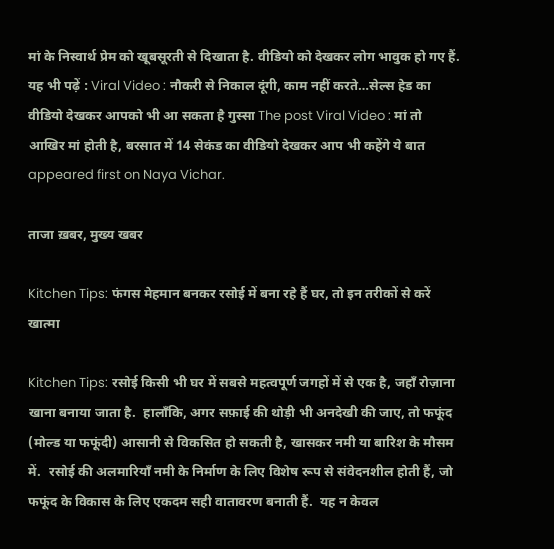मां के निस्वार्थ प्रेम को खूबसूरती से दिखाता है. वीडियो को देखकर लोग भावुक हो गए हैं. यह भी पढ़ें : Viral Video : नौकरी से निकाल दूंगी, काम नहीं करते…सेल्स हेड का वीडियो देखकर आपको भी आ सकता है गुस्सा The post Viral Video : मां तो आखिर मां होती है, बरसात में 14 सेकंड का वीडियो देखकर आप भी कहेंगे ये बात appeared first on Naya Vichar.

ताजा ख़बर, मुख्य खबर

Kitchen Tips: फंगस मेहमान बनकर रसोई में बना रहे हैं घर, तो इन तरीकों से करें खात्मा

Kitchen Tips: रसोई किसी भी घर में सबसे महत्वपूर्ण जगहों में से एक है, जहाँ रोज़ाना खाना बनाया जाता है.  हालाँकि, अगर सफ़ाई की थोड़ी भी अनदेखी की जाए, तो फफूंद (मोल्ड या फफूंदी) आसानी से विकसित हो सकती है, खासकर नमी या बारिश के मौसम में.  रसोई की अलमारियाँ नमी के निर्माण के लिए विशेष रूप से संवेदनशील होती हैं, जो फफूंद के विकास के लिए एकदम सही वातावरण बनाती हैं.  यह न केवल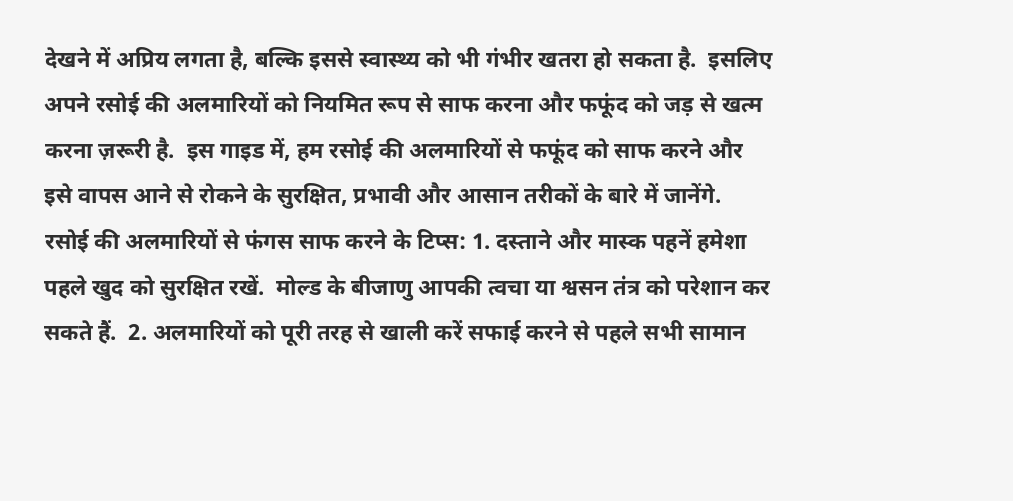देखने में अप्रिय लगता है, बल्कि इससे स्वास्थ्य को भी गंभीर खतरा हो सकता है.  इसलिए अपने रसोई की अलमारियों को नियमित रूप से साफ करना और फफूंद को जड़ से खत्म करना ज़रूरी है.  इस गाइड में, हम रसोई की अलमारियों से फफूंद को साफ करने और इसे वापस आने से रोकने के सुरक्षित, प्रभावी और आसान तरीकों के बारे में जानेंगे.  रसोई की अलमारियों से फंगस साफ करने के टिप्स: 1. दस्ताने और मास्क पहनें हमेशा पहले खुद को सुरक्षित रखें.  मोल्ड के बीजाणु आपकी त्वचा या श्वसन तंत्र को परेशान कर सकते हैं.  2. अलमारियों को पूरी तरह से खाली करें सफाई करने से पहले सभी सामान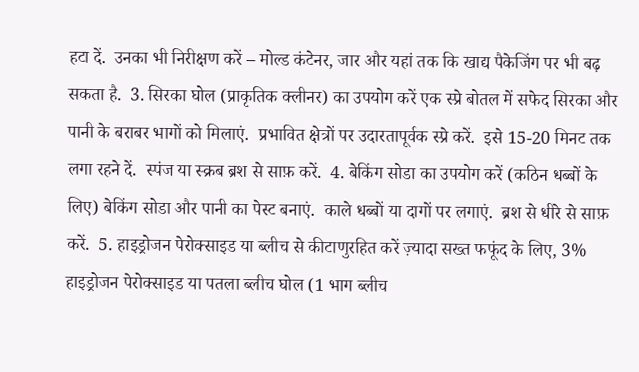हटा दें.  उनका भी निरीक्षण करें – मोल्ड कंटेनर, जार और यहां तक कि खाद्य पैकेजिंग पर भी बढ़ सकता है.  3. सिरका घोल (प्राकृतिक क्लीनर) का उपयोग करें एक स्प्रे बोतल में सफेद सिरका और पानी के बराबर भागों को मिलाएं.  प्रभावित क्षेत्रों पर उदारतापूर्वक स्प्रे करें.  इसे 15-20 मिनट तक लगा रहने दें.  स्पंज या स्क्रब ब्रश से साफ़ करें.  4. बेकिंग सोडा का उपयोग करें (कठिन धब्बों के लिए) बेकिंग सोडा और पानी का पेस्ट बनाएं.  काले धब्बों या दागों पर लगाएं.  ब्रश से धीरे से साफ़ करें.  5. हाइड्रोजन पेरोक्साइड या ब्लीच से कीटाणुरहित करें ज़्यादा सख्त फफूंद के लिए, 3% हाइड्रोजन पेरोक्साइड या पतला ब्लीच घोल (1 भाग ब्लीच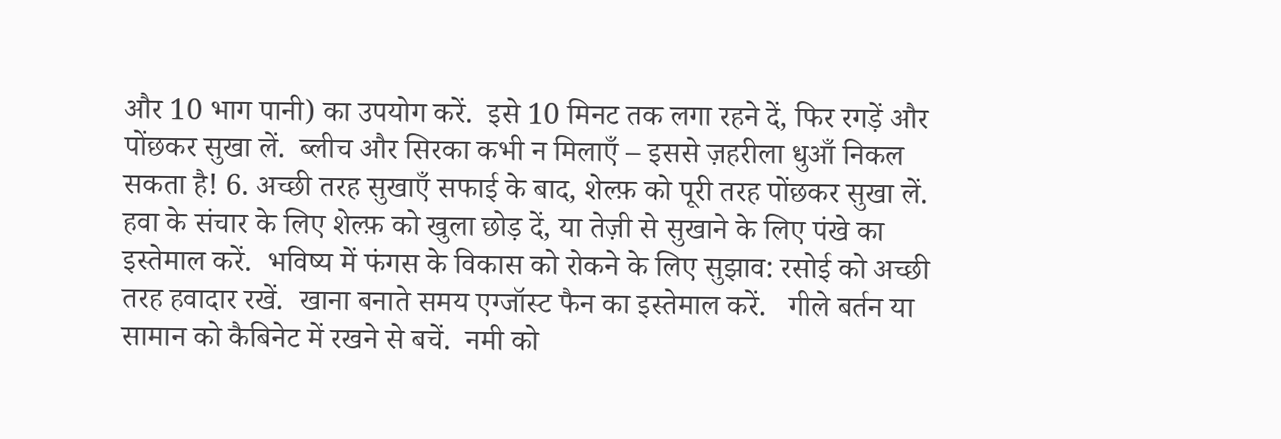और 10 भाग पानी) का उपयोग करें.  इसे 10 मिनट तक लगा रहने दें, फिर रगड़ें और पोंछकर सुखा लें.  ब्लीच और सिरका कभी न मिलाएँ – इससे ज़हरीला धुआँ निकल सकता है! 6. अच्छी तरह सुखाएँ सफाई के बाद, शेल्फ़ को पूरी तरह पोंछकर सुखा लें.  हवा के संचार के लिए शेल्फ़ को खुला छोड़ दें, या तेज़ी से सुखाने के लिए पंखे का इस्तेमाल करें.  भविष्य में फंगस के विकास को रोकने के लिए सुझाव: रसोई को अच्छी तरह हवादार रखें.  खाना बनाते समय एग्जॉस्ट फैन का इस्तेमाल करें.   गीले बर्तन या सामान को कैबिनेट में रखने से बचें.  नमी को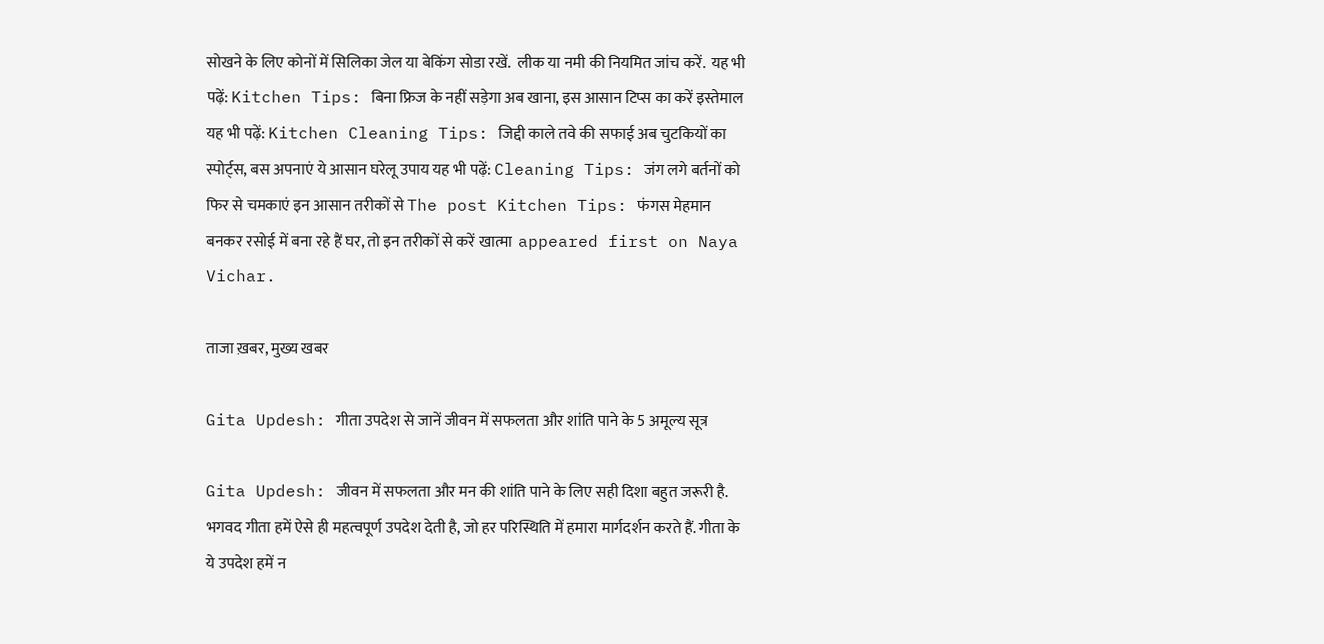सोखने के लिए कोनों में सिलिका जेल या बेकिंग सोडा रखें.  लीक या नमी की नियमित जांच करें.  यह भी पढ़ें: Kitchen Tips: बिना फ्रिज के नहीं सड़ेगा अब खाना, इस आसान टिप्स का करें इस्तेमाल   यह भी पढ़ें: Kitchen Cleaning Tips: जिद्दी काले तवे की सफाई अब चुटकियों का स्पोर्ट्स, बस अपनाएं ये आसान घरेलू उपाय यह भी पढ़ें: Cleaning Tips: जंग लगे बर्तनों को फिर से चमकाएं इन आसान तरीकों से The post Kitchen Tips: फंगस मेहमान बनकर रसोई में बना रहे हैं घर, तो इन तरीकों से करें खात्मा  appeared first on Naya Vichar.

ताजा ख़बर, मुख्य खबर

Gita Updesh: गीता उपदेश से जानें जीवन में सफलता और शांति पाने के 5 अमूल्य सूत्र

Gita Updesh: जीवन में सफलता और मन की शांति पाने के लिए सही दिशा बहुत जरूरी है. भगवद गीता हमें ऐसे ही महत्वपूर्ण उपदेश देती है, जो हर परिस्थिति में हमारा मार्गदर्शन करते हैं. गीता के ये उपदेश हमें न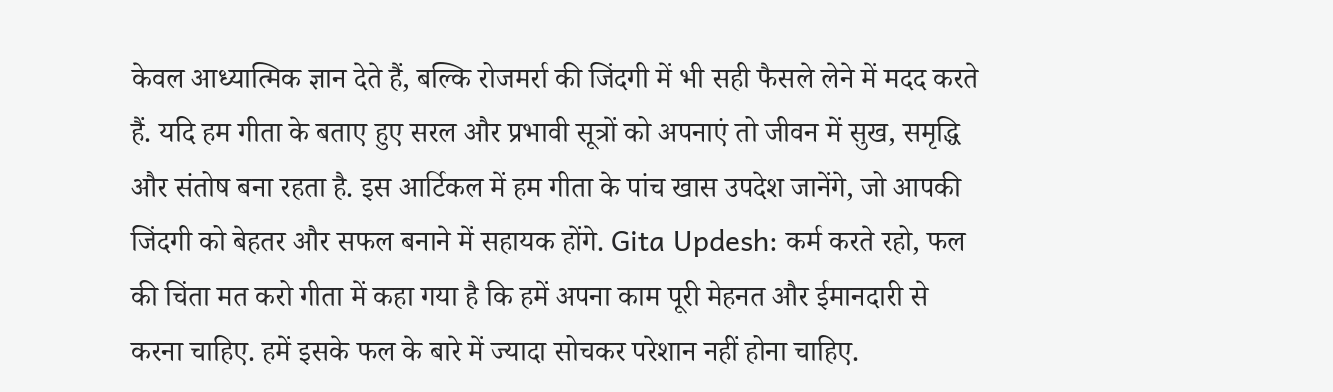केवल आध्यात्मिक ज्ञान देते हैं, बल्कि रोजमर्रा की जिंदगी में भी सही फैसले लेने में मदद करते हैं. यदि हम गीता के बताए हुए सरल और प्रभावी सूत्रों को अपनाएं तो जीवन में सुख, समृद्धि और संतोष बना रहता है. इस आर्टिकल में हम गीता के पांच खास उपदेश जानेंगे, जो आपकी जिंदगी को बेहतर और सफल बनाने में सहायक होंगे. Gita Updesh: कर्म करते रहो, फल की चिंता मत करो गीता में कहा गया है कि हमें अपना काम पूरी मेहनत और ईमानदारी से करना चाहिए. हमें इसके फल के बारे में ज्यादा सोचकर परेशान नहीं होना चाहिए.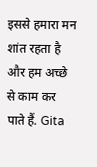इससे हमारा मन शांत रहता है और हम अच्छे से काम कर पाते हैं. Gita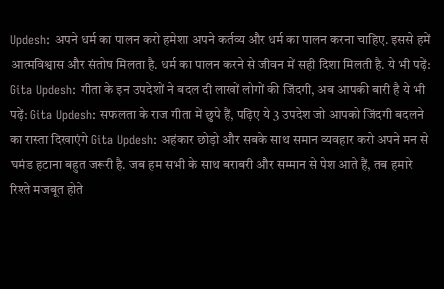Updesh: अपने धर्म का पालन करो हमेशा अपने कर्तव्य और धर्म का पालन करना चाहिए. इससे हमें आत्मविश्वास और संतोष मिलता है. धर्म का पालन करने से जीवन में सही दिशा मिलती है. ये भी पढ़ें: Gita Updesh: गीता के इन उपदेशों ने बदल दी लाखों लोगों की जिंदगी, अब आपकी बारी है ये भी पढ़ें: Gita Updesh: सफलता के राज गीता में छुपे हैं, पढ़िए ये 3 उपदेश जो आपको जिंदगी बदलने का रास्ता दिखाएंगे Gita Updesh: अहंकार छोड़ो और सबके साथ समान व्यवहार करो अपने मन से घमंड हटाना बहुत जरूरी है. जब हम सभी के साथ बराबरी और सम्मान से पेश आते हैं, तब हमारे रिश्ते मजबूत होते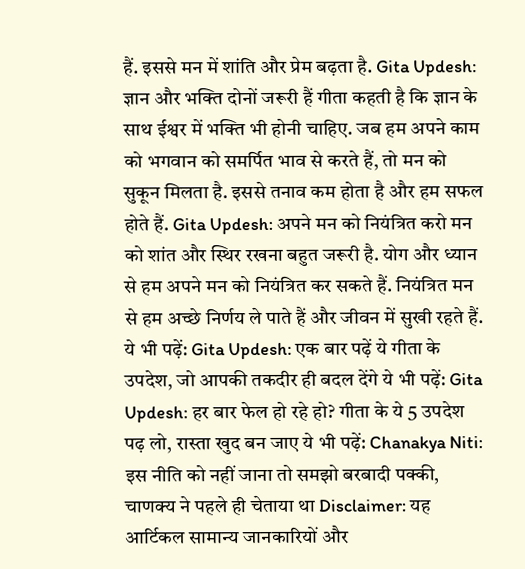हैं. इससे मन में शांति और प्रेम बढ़ता है. Gita Updesh: ज्ञान और भक्ति दोनों जरूरी हैं गीता कहती है कि ज्ञान के साथ ईश्वर में भक्ति भी होनी चाहिए. जब हम अपने काम को भगवान को समर्पित भाव से करते हैं, तो मन को सुकून मिलता है. इससे तनाव कम होता है और हम सफल होते हैं. Gita Updesh: अपने मन को नियंत्रित करो मन को शांत और स्थिर रखना बहुत जरूरी है. योग और ध्यान से हम अपने मन को नियंत्रित कर सकते हैं. नियंत्रित मन से हम अच्छे निर्णय ले पाते हैं और जीवन में सुखी रहते हैं. ये भी पढ़ें: Gita Updesh: एक बार पढ़ें ये गीता के उपदेश, जो आपकी तकदीर ही बदल देंगे ये भी पढ़ें: Gita Updesh: हर बार फेल हो रहे हो? गीता के ये 5 उपदेश पढ़ लो, रास्ता खुद बन जाए ये भी पढ़ें: Chanakya Niti: इस नीति को नहीं जाना तो समझो बरबादी पक्की, चाणक्य ने पहले ही चेताया था Disclaimer: यह आर्टिकल सामान्य जानकारियों और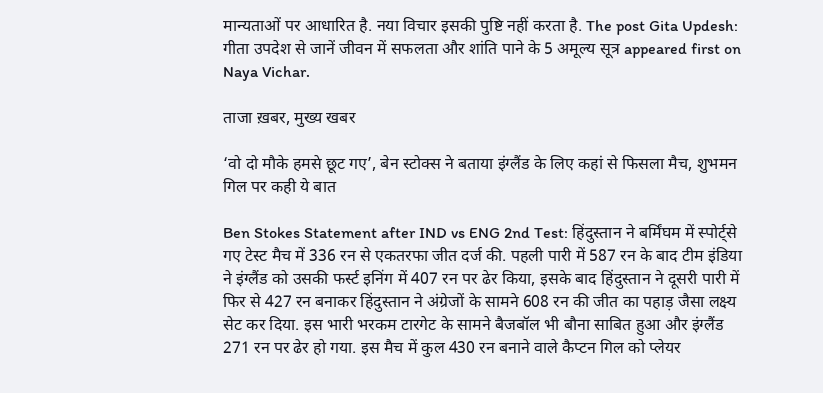मान्यताओं पर आधारित है. नया विचार इसकी पुष्टि नहीं करता है. The post Gita Updesh: गीता उपदेश से जानें जीवन में सफलता और शांति पाने के 5 अमूल्य सूत्र appeared first on Naya Vichar.

ताजा ख़बर, मुख्य खबर

‘वो दो मौके हमसे छूट गए’, बेन स्टोक्स ने बताया इंग्लैंड के लिए कहां से फिसला मैच, शुभमन गिल पर कही ये बात

Ben Stokes Statement after IND vs ENG 2nd Test: हिंदुस्तान ने बर्मिंघम में स्पोर्ट्से गए टेस्ट मैच में 336 रन से एकतरफा जीत दर्ज की. पहली पारी में 587 रन के बाद टीम इंडिया ने इंग्लैंड को उसकी फर्स्ट इनिंग में 407 रन पर ढेर किया, इसके बाद हिंदुस्तान ने दूसरी पारी में फिर से 427 रन बनाकर हिंदुस्तान ने अंग्रेजों के सामने 608 रन की जीत का पहाड़ जैसा लक्ष्य सेट कर दिया. इस भारी भरकम टारगेट के सामने बैजबॉल भी बौना साबित हुआ और इंग्लैंड 271 रन पर ढेर हो गया. इस मैच में कुल 430 रन बनाने वाले कैप्टन गिल को प्लेयर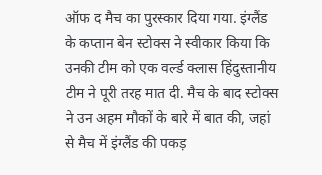ऑफ द मैच का पुरस्कार दिया गया. इंग्लैंड के कप्तान बेन स्टोक्स ने स्वीकार किया कि उनकी टीम को एक वर्ल्ड क्लास हिंदुस्तानीय टीम ने पूरी तरह मात दी. मैच के बाद स्टोक्स ने उन अहम मौकों के बारे में बात की, जहां से मैच में इंग्लैंड की पकड़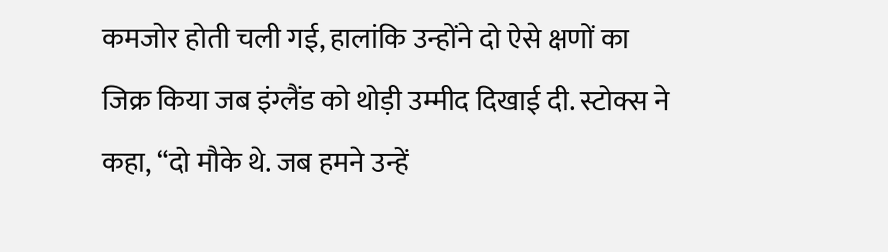कमजोर होती चली गई, हालांकि उन्होंने दो ऐसे क्षणों का जिक्र किया जब इंग्लैंड को थोड़ी उम्मीद दिखाई दी. स्टोक्स ने कहा, “दो मौके थे. जब हमने उन्हें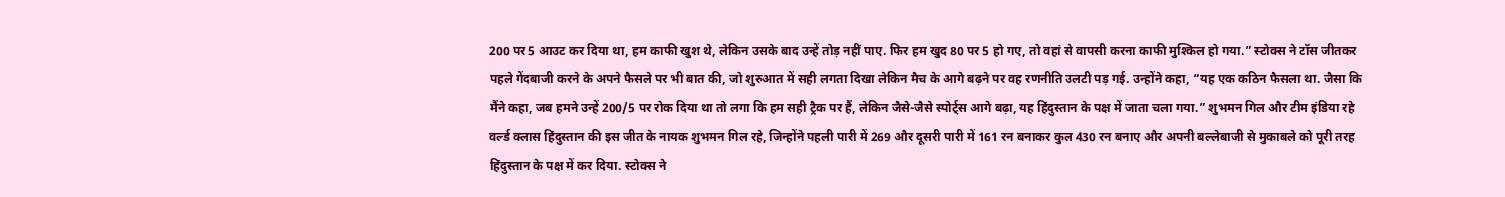200 पर 5 आउट कर दिया था, हम काफी खुश थे, लेकिन उसके बाद उन्हें तोड़ नहीं पाए. फिर हम खुद 80 पर 5 हो गए, तो वहां से वापसी करना काफी मुश्किल हो गया.” स्टोक्स ने टॉस जीतकर पहले गेंदबाजी करने के अपने फैसले पर भी बात की, जो शुरुआत में सही लगता दिखा लेकिन मैच के आगे बढ़ने पर वह रणनीति उलटी पड़ गई. उन्होंने कहा, “यह एक कठिन फैसला था. जैसा कि मैंने कहा, जब हमने उन्हें 200/5 पर रोक दिया था तो लगा कि हम सही ट्रैक पर हैं, लेकिन जैसे-जैसे स्पोर्ट्स आगे बढ़ा, यह हिंदुस्तान के पक्ष में जाता चला गया.” शुभमन गिल और टीम इंडिया रहे वर्ल्ड क्लास हिंदुस्तान की इस जीत के नायक शुभमन गिल रहे, जिन्होंने पहली पारी में 269 और दूसरी पारी में 161 रन बनाकर कुल 430 रन बनाए और अपनी बल्लेबाजी से मुकाबले को पूरी तरह हिंदुस्तान के पक्ष में कर दिया. स्टोक्स ने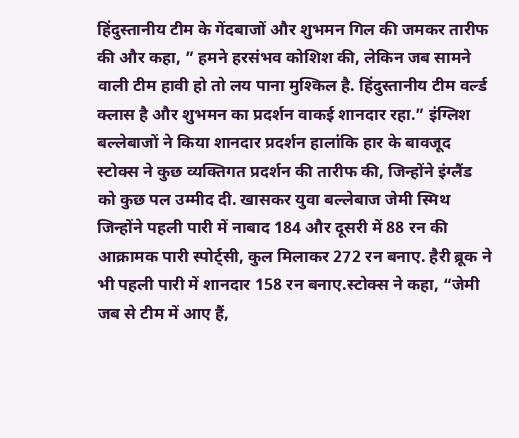हिंदुस्तानीय टीम के गेंदबाजों और शुभमन गिल की जमकर तारीफ की और कहा, ” हमने हरसंभव कोशिश की, लेकिन जब सामने वाली टीम हावी हो तो लय पाना मुश्किल है. हिंदुस्तानीय टीम वर्ल्ड क्लास है और शुभमन का प्रदर्शन वाकई शानदार रहा.” इंग्लिश बल्लेबाजों ने किया शानदार प्रदर्शन हालांकि हार के बावजूद स्टोक्स ने कुछ व्यक्तिगत प्रदर्शन की तारीफ की, जिन्होंने इंग्लैंड को कुछ पल उम्मीद दी. खासकर युवा बल्लेबाज जेमी स्मिथ जिन्होंने पहली पारी में नाबाद 184 और दूसरी में 88 रन की आक्रामक पारी स्पोर्ट्सी, कुल मिलाकर 272 रन बनाए. हैरी ब्रूक ने भी पहली पारी में शानदार 158 रन बनाए.स्टोक्स ने कहा, “जेमी जब से टीम में आए हैं,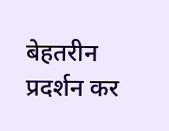बेहतरीन प्रदर्शन कर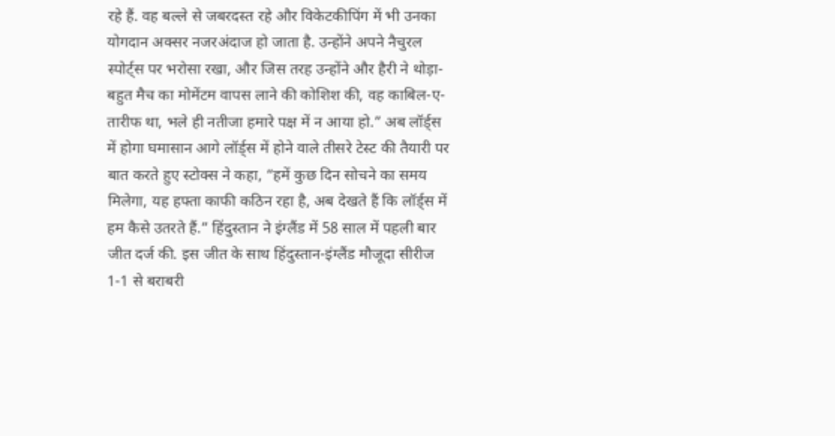रहे हैं. वह बल्ले से जबरदस्त रहे और विकेटकीपिंग में भी उनका योगदान अक्सर नजरअंदाज हो जाता है. उन्होंने अपने नैचुरल स्पोर्ट्स पर भरोसा रखा, और जिस तरह उन्होंने और हैरी ने थोड़ा-बहुत मैच का मोमेंटम वापस लाने की कोशिश की, वह काबिल-ए-तारीफ था, भले ही नतीजा हमारे पक्ष में न आया हो.” अब लॉर्ड्स में होगा घमासान आगे लॉर्ड्स में होने वाले तीसरे टेस्ट की तैयारी पर बात करते हुए स्टोक्स ने कहा, “हमें कुछ दिन सोचने का समय मिलेगा, यह हफ्ता काफी कठिन रहा है, अब देखते हैं कि लॉर्ड्स में हम कैसे उतरते हैं.” हिंदुस्तान ने इंग्लैंड में 58 साल में पहली बार जीत दर्ज की. इस जीत के साथ हिंदुस्तान-इंग्लैंड मौजूदा सीरीज 1-1 से बराबरी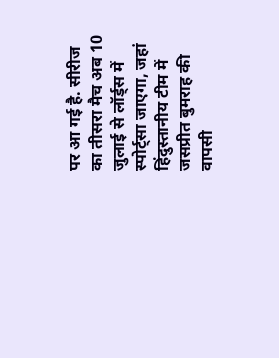पर आ गई है. सीरीज का तीसरा मैच अब 10 जुलाई से लॉर्ड्स में स्पोर्ट्सा जाएगा, जहां हिंदुस्तानीय टीम में जसप्रीत बुमराह की वापसी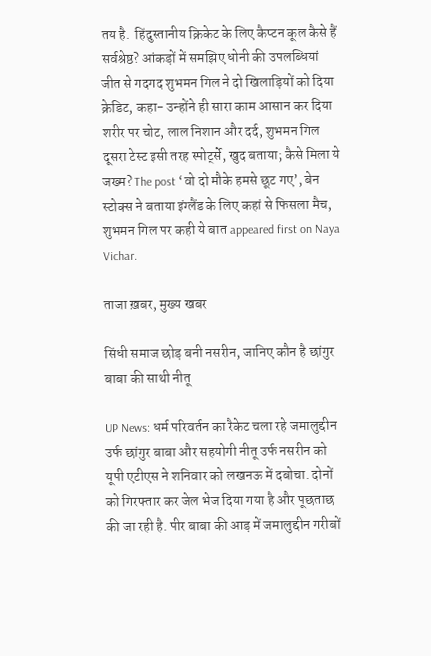तय है.  हिंदुस्तानीय क्रिकेट के लिए कैप्टन कूल कैसे हैं सर्वश्रेष्ठ? आंकड़ों में समझिए धोनी की उपलब्धियां जीत से गदगद शुभमन गिल ने दो खिलाड़ियों को दिया क्रेडिट, कहा- उन्होंने ही सारा काम आसान कर दिया शरीर पर चोट, लाल निशान और दर्द, शुभमन गिल दूसरा टेस्ट इसी तरह स्पोर्ट्से, खुद बताया; कैसे मिला ये जख्म? The post ‘वो दो मौके हमसे छूट गए’, बेन स्टोक्स ने बताया इंग्लैंड के लिए कहां से फिसला मैच, शुभमन गिल पर कही ये बात appeared first on Naya Vichar.

ताजा ख़बर, मुख्य खबर

सिंधी समाज छोड़ बनी नसरीन, जानिए कौन है छांगुर बाबा की साथी नीतू

UP News: धर्म परिवर्तन का रैकेट चला रहे जमालुद्दीन उर्फ छांगुर बाबा और सहयोगी नीतू उर्फ नसरीन को यूपी एटीएस ने शनिवार को लखनऊ में दबोचा. दोनों को गिरफ्तार कर जेल भेज दिया गया है और पूछताछ की जा रही है. पीर बाबा की आड़ में जमालुद्दीन गरीबों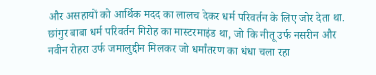और असहायों को आर्थिक मदद का लालच देकर धर्म परिवर्तन के लिए जोर देता था. छांगुर बाबा धर्म परिवर्तन गिरोह का मास्टरमाइंड था, जो कि नीतू उर्फ नसरीन और  नवीन रोहरा उर्फ जमालुद्दीन मिलकर जो धर्मांतरण का धंधा चला रहा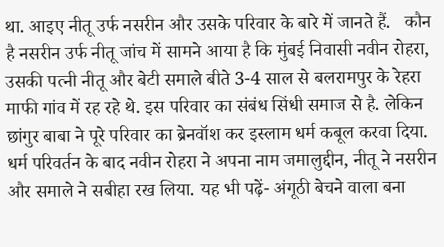था. आइए नीतू उर्फ नसरीन और उसके परिवार के बारे में जानते हैं.   कौन है नसरीन उर्फ नीतू जांच में सामने आया है कि मुंबई निवासी नवीन रोहरा, उसकी पत्नी नीतू और बेटी समाले बीते 3-4 साल से बलरामपुर के रेहरा माफी गांव में रह रहे थे. इस परिवार का संबंध सिंधी समाज से है. लेकिन छांगुर बाबा ने पूरे परिवार का ब्रेनवॉश कर इस्लाम धर्म कबूल करवा दिया. धर्म परिवर्तन के बाद नवीन रोहरा ने अपना नाम जमालुद्दीन, नीतू ने नसरीन और समाले ने सबीहा रख लिया. यह भी पढ़ें- अंगूठी बेचने वाला बना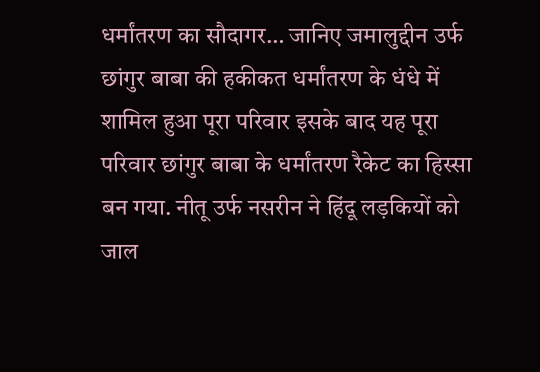धर्मांतरण का सौदागर… जानिए जमालुद्दीन उर्फ छांगुर बाबा की हकीकत धर्मांतरण के धंधे में शामिल हुआ पूरा परिवार इसके बाद यह पूरा परिवार छांगुर बाबा के धर्मांतरण रैकेट का हिस्सा बन गया. नीतू उर्फ नसरीन ने हिंदू लड़कियों को जाल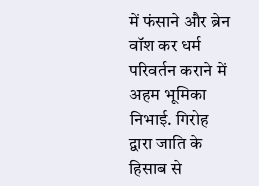में फंसाने और ब्रेन वॉश कर धर्म परिवर्तन कराने में अहम भूमिका निभाई. गिरोह द्वारा जाति के हिसाब से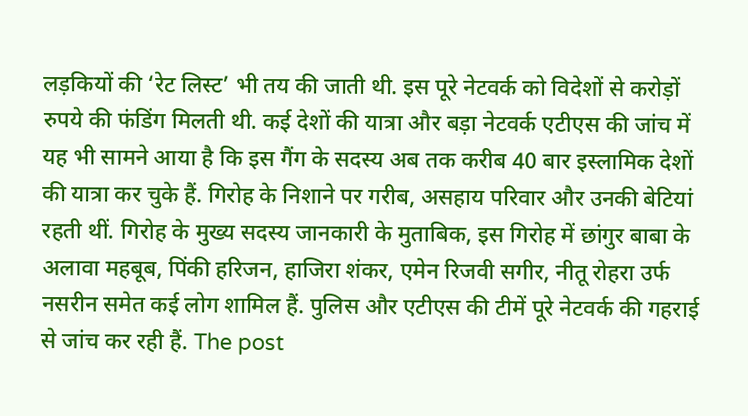लड़कियों की ‘रेट लिस्ट’ भी तय की जाती थी. इस पूरे नेटवर्क को विदेशों से करोड़ों रुपये की फंडिंग मिलती थी. कई देशों की यात्रा और बड़ा नेटवर्क एटीएस की जांच में यह भी सामने आया है कि इस गैंग के सदस्य अब तक करीब 40 बार इस्लामिक देशों की यात्रा कर चुके हैं. गिरोह के निशाने पर गरीब, असहाय परिवार और उनकी बेटियां रहती थीं. गिरोह के मुख्य सदस्य जानकारी के मुताबिक, इस गिरोह में छांगुर बाबा के अलावा महबूब, पिंकी हरिजन, हाजिरा शंकर, एमेन रिजवी सगीर, नीतू रोहरा उर्फ नसरीन समेत कई लोग शामिल हैं. पुलिस और एटीएस की टीमें पूरे नेटवर्क की गहराई से जांच कर रही हैं. The post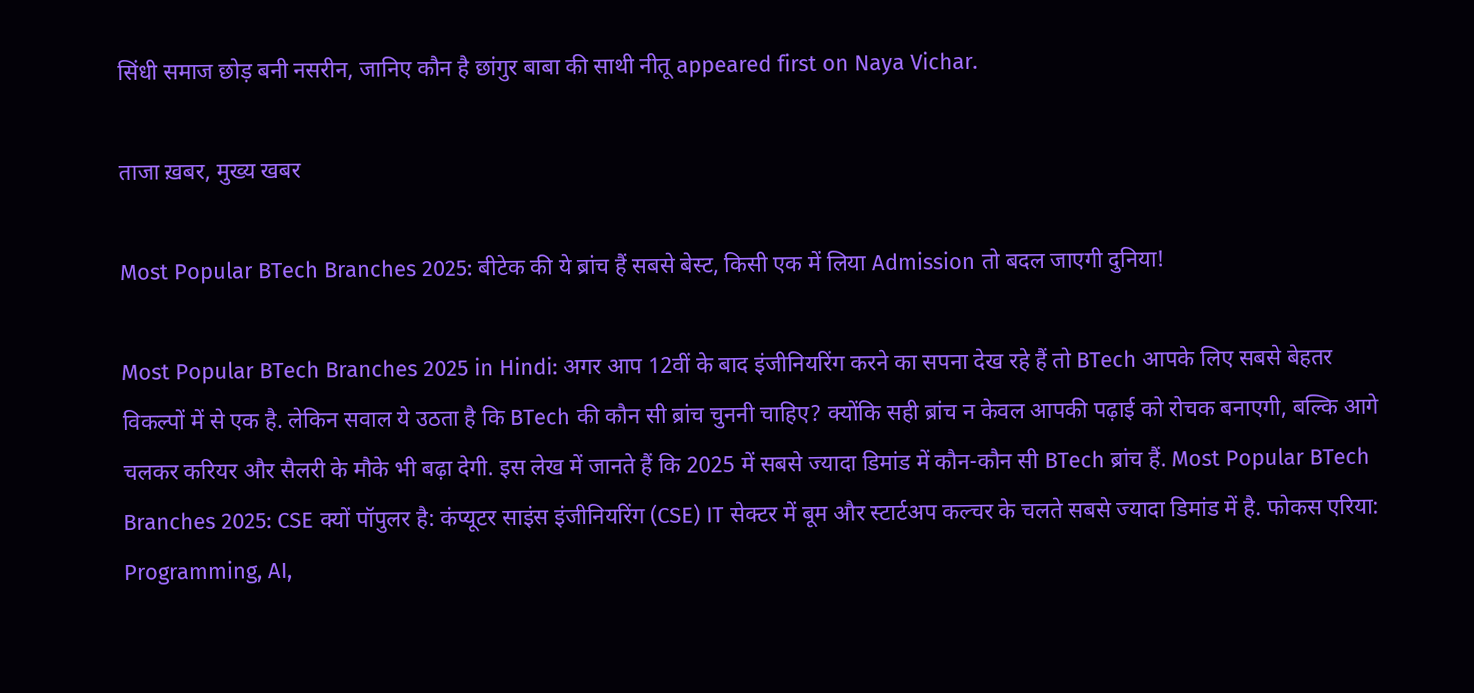सिंधी समाज छोड़ बनी नसरीन, जानिए कौन है छांगुर बाबा की साथी नीतू appeared first on Naya Vichar.

ताजा ख़बर, मुख्य खबर

Most Popular BTech Branches 2025: बीटेक की ये ब्रांच हैं सबसे बेस्ट, किसी एक में लिया Admission तो बदल जाएगी दुनिया!

Most Popular BTech Branches 2025 in Hindi: अगर आप 12वीं के बाद इंजीनियरिंग करने का सपना देख रहे हैं तो BTech आपके लिए सबसे बेहतर विकल्पों में से एक है. लेकिन सवाल ये उठता है कि BTech की कौन सी ब्रांच चुननी चाहिए? क्योंकि सही ब्रांच न केवल आपकी पढ़ाई को रोचक बनाएगी, बल्कि आगे चलकर करियर और सैलरी के मौके भी बढ़ा देगी. इस लेख में जानते हैं कि 2025 में सबसे ज्यादा डिमांड में कौन-कौन सी BTech ब्रांच हैं. Most Popular BTech Branches 2025: CSE क्यों पॉपुलर है: कंप्यूटर साइंस इंजीनियरिंग (CSE) IT सेक्टर में बूम और स्टार्टअप कल्चर के चलते सबसे ज्यादा डिमांड में है. फोकस एरिया: Programming, AI,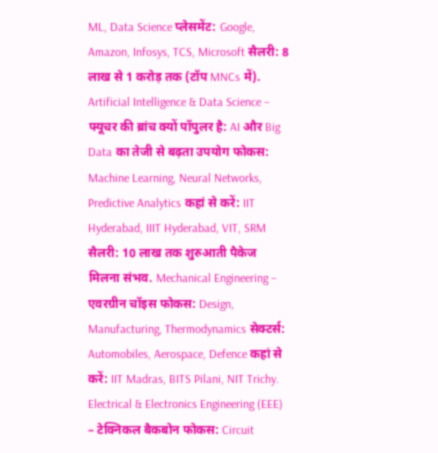ML, Data Science प्लेसमेंट: Google, Amazon, Infosys, TCS, Microsoft सैलरी: 8 लाख से 1 करोड़ तक (टॉप MNCs में). Artificial Intelligence & Data Science – फ्यूचर की ब्रांच क्यों पॉपुलर है: AI और Big Data का तेजी से बढ़ता उपयोग फोकस: Machine Learning, Neural Networks, Predictive Analytics कहां से करें: IIT Hyderabad, IIIT Hyderabad, VIT, SRM सैलरी: 10 लाख तक शुरुआती पैकेज मिलना संभव. Mechanical Engineering – एवरग्रीन चॉइस फोकस: Design, Manufacturing, Thermodynamics सेक्टर्स: Automobiles, Aerospace, Defence कहां से करें: IIT Madras, BITS Pilani, NIT Trichy. Electrical & Electronics Engineering (EEE) – टेक्निकल बैकबोन फोकस: Circuit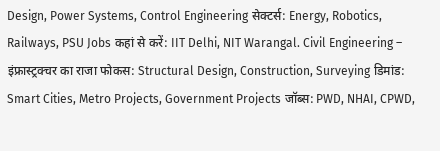Design, Power Systems, Control Engineering सेक्टर्स: Energy, Robotics, Railways, PSU Jobs कहां से करें: IIT Delhi, NIT Warangal. Civil Engineering – इंफ्रास्ट्रक्चर का राजा फोकस: Structural Design, Construction, Surveying डिमांड: Smart Cities, Metro Projects, Government Projects जॉब्स: PWD, NHAI, CPWD,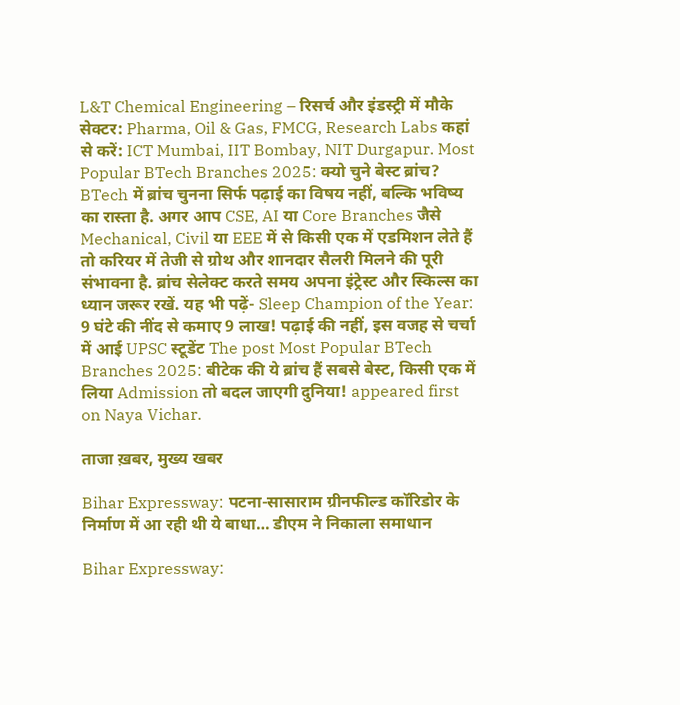L&T Chemical Engineering – रिसर्च और इंडस्ट्री में मौके सेक्टर: Pharma, Oil & Gas, FMCG, Research Labs कहां से करें: ICT Mumbai, IIT Bombay, NIT Durgapur. Most Popular BTech Branches 2025: क्यो चुने बेस्ट ब्रांच? BTech में ब्रांच चुनना सिर्फ पढ़ाई का विषय नहीं, बल्कि भविष्य का रास्ता है. अगर आप CSE, AI या Core Branches जैसे Mechanical, Civil या EEE में से किसी एक में एडमिशन लेते हैं तो करियर में तेजी से ग्रोथ और शानदार सैलरी मिलने की पूरी संभावना है. ब्रांच सेलेक्ट करते समय अपना इंट्रेस्ट और स्किल्स का ध्यान जरूर रखें. यह भी पढ़ें- Sleep Champion of the Year: 9 घंटे की नींद से कमाए 9 लाख! पढ़ाई की नहीं, इस वजह से चर्चा में आई UPSC स्टूडेंट The post Most Popular BTech Branches 2025: बीटेक की ये ब्रांच हैं सबसे बेस्ट, किसी एक में लिया Admission तो बदल जाएगी दुनिया! appeared first on Naya Vichar.

ताजा ख़बर, मुख्य खबर

Bihar Expressway: पटना-सासाराम ग्रीनफील्ड कॉरिडोर के निर्माण में आ रही थी ये बाधा… डीएम ने निकाला समाधान

Bihar Expressway: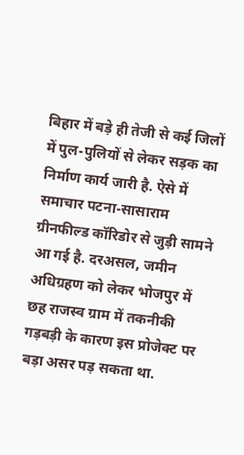बिहार में बड़े ही तेजी से कई जिलों में पुल-पुलियों से लेकर सड़क का निर्माण कार्य जारी है. ऐसे में समाचार पटना-सासाराम ग्रीनफील्ड कॉरिडोर से जुड़ी सामने आ गई है. दरअसल, जमीन अधिग्रहण को लेकर भोजपुर में छह राजस्व ग्राम में तकनीकी गड़बड़ी के कारण इस प्रोजेक्ट पर बड़ा असर पड़ सकता था.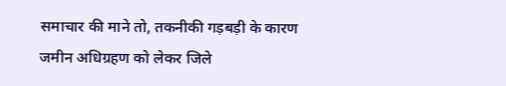समाचार की माने तो, तकनीकी गड़बड़ी के कारण जमीन अधिग्रहण को लेकर जिले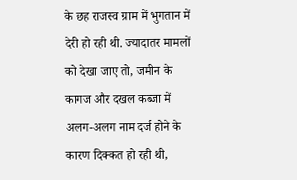के छह राजस्व ग्राम में भुगतान में देरी हो रही थी. ज्यादातर मामलों को देखा जाए तो, जमीन के कागज और दखल कब्जा में अलग-अलग नाम दर्ज होने के कारण दिक्कत हो रही थी,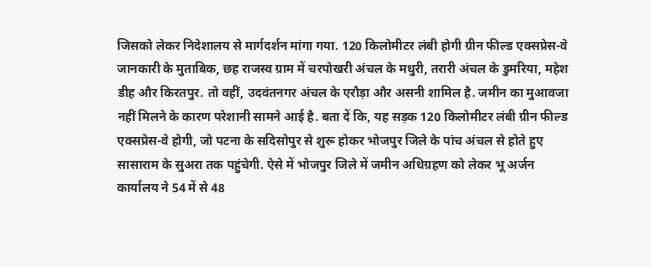जिसको लेकर निदेशालय से मार्गदर्शन मांगा गया. 120 किलोमीटर लंबी होगी ग्रीन फील्ड एक्सप्रेस-वे जानकारी के मुताबिक, छह राजस्व ग्राम में चरपोखरी अंचल के मधुरी, तरारी अंचल के डुमरिया, महेश डीह और किरतपुर. तो वहीं, उदवंतनगर अंचल के एरौड़ा और असनी शामिल है. जमीन का मुआवजा नहीं मिलने के कारण परेशानी सामने आई है. बता दें कि, यह सड़क 120 किलोमीटर लंबी ग्रीन फील्ड एक्सप्रेस-वे होगी, जो पटना के सदिसोपुर से शुरू होकर भोजपुर जिले के पांच अंचल से होते हुए सासाराम के सुअरा तक पहुंचेगी. ऐसे में भोजपुर जिले में जमीन अधिग्रहण को लेकर भू अर्जन कार्यालय ने 54 में से 48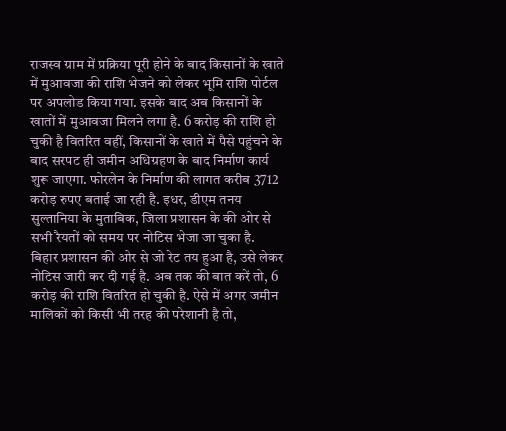राजस्व ग्राम में प्रक्रिया पूरी होने के बाद किसानों के खाते में मुआवजा की राशि भेजने को लेकर भूमि राशि पोर्टल पर अपलोड किया गया. इसके बाद अब किसानों के खातों में मुआवजा मिलने लगा है. 6 करोड़ की राशि हो चुकी है वितरित वहीं, किसानों के खाते में पैसे पहुंचने के बाद सरपट ही जमीन अधिग्रहण के बाद निर्माण कार्य शुरू जाएगा. फोरलेन के निर्माण की लागत करीब 3712 करोड़ रुपए बताई जा रही है. इधर, डीएम तनय सुल्तानिया के मुताबिक, जिला प्रशासन के की ओर से सभी रैयतों को समय पर नोटिस भेजा जा चुका है. बिहार प्रशासन की ओर से जो रेट तय हुआ है, उसे लेकर नोटिस जारी कर दी गई है. अब तक की बात करें तो, 6 करोड़ की राशि वितरित हो चुकी है. ऐसे में अगर जमीन मालिकों को किसी भी तरह की परेशानी है तो,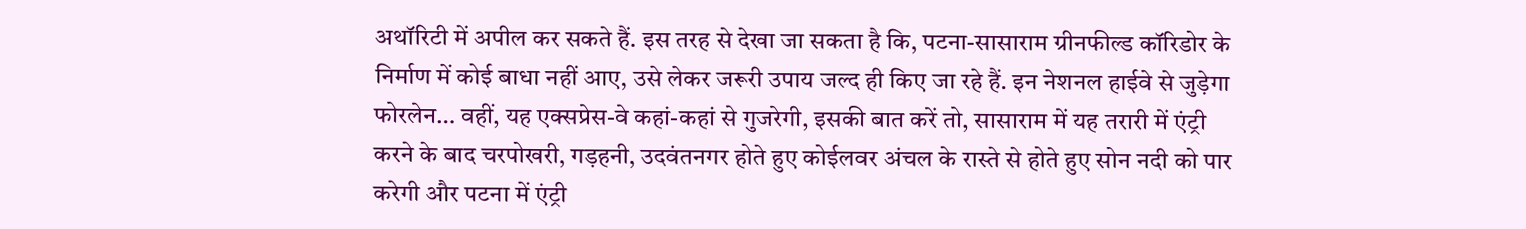अथॉरिटी में अपील कर सकते हैं. इस तरह से देखा जा सकता है कि, पटना-सासाराम ग्रीनफील्ड कॉरिडोर के निर्माण में कोई बाधा नहीं आए, उसे लेकर जरूरी उपाय जल्द ही किए जा रहे हैं. इन नेशनल हाईवे से जुड़ेगा फोरलेन… वहीं, यह एक्सप्रेस-वे कहां-कहां से गुजरेगी, इसकी बात करें तो, सासाराम में यह तरारी में एंट्री करने के बाद चरपोखरी, गड़हनी, उदवंतनगर होते हुए कोईलवर अंचल के रास्ते से होते हुए सोन नदी को पार करेगी और पटना में एंट्री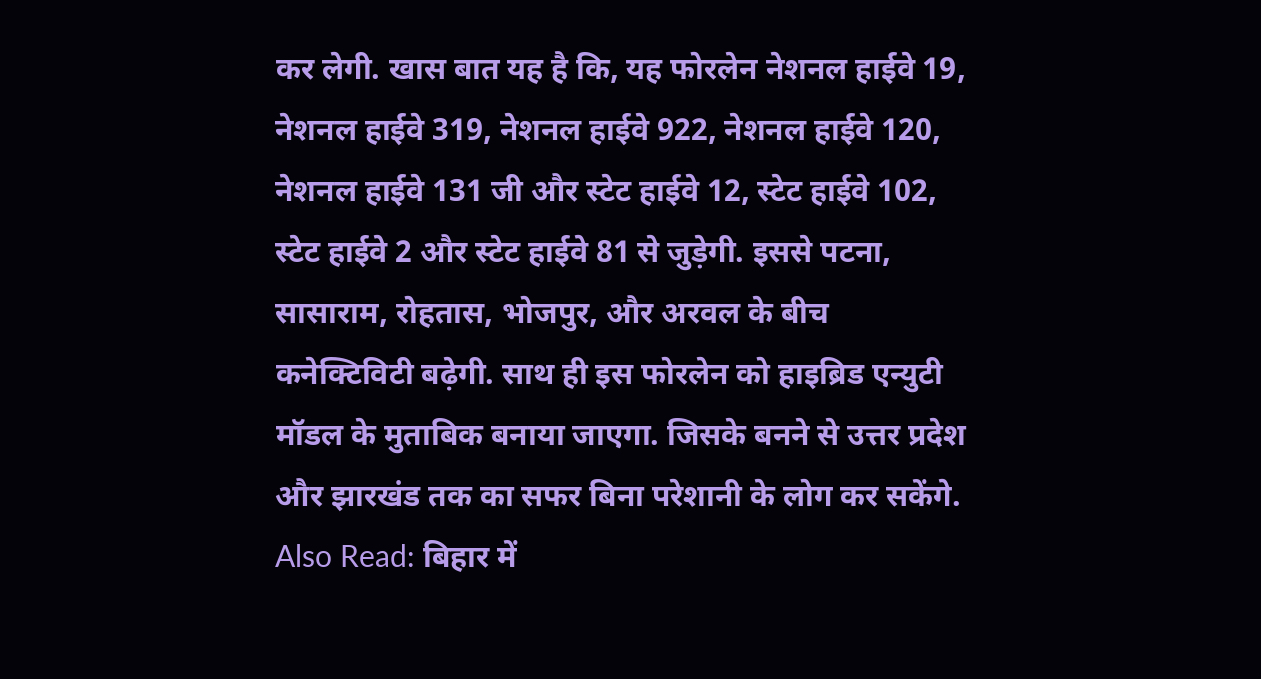कर लेगी. खास बात यह है कि, यह फोरलेन नेशनल हाईवे 19, नेशनल हाईवे 319, नेशनल हाईवे 922, नेशनल हाईवे 120, नेशनल हाईवे 131 जी और स्टेट हाईवे 12, स्टेट हाईवे 102, स्टेट हाईवे 2 और स्टेट हाईवे 81 से जुड़ेगी. इससे पटना, सासाराम, रोहतास, भोजपुर, और अरवल के बीच कनेक्टिविटी बढ़ेगी. साथ ही इस फोरलेन को हाइब्रिड एन्युटी मॉडल के मुताबिक बनाया जाएगा. जिसके बनने से उत्तर प्रदेश और झारखंड तक का सफर बिना परेशानी के लोग कर सकेंगे. Also Read: बिहार में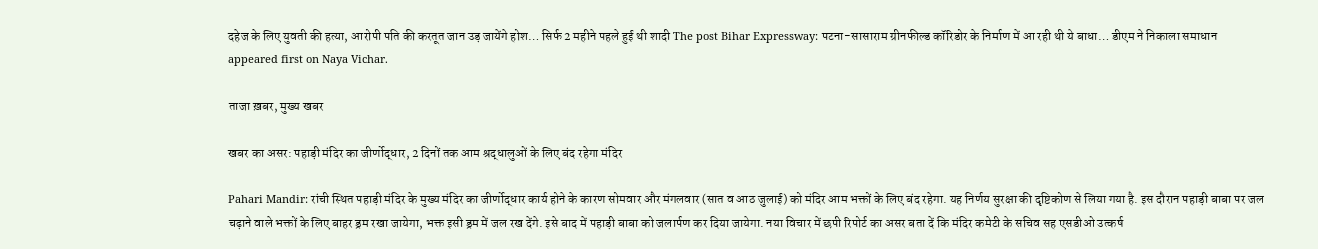दहेज के लिए युवती की हत्या, आरोपी पति की करतूत जान उड़ जायेंगे होश… सिर्फ 2 महीने पहले हुई थी शादी The post Bihar Expressway: पटना-सासाराम ग्रीनफील्ड कॉरिडोर के निर्माण में आ रही थी ये बाधा… डीएम ने निकाला समाधान appeared first on Naya Vichar.

ताजा ख़बर, मुख्य खबर

खबर का असर: पहाड़ी मंदिर का जीर्णोद्धार, 2 दिनों तक आम श्रद्धालुओं के लिए बंद रहेगा मंदिर

Pahari Mandir: रांची स्थित पहाड़ी मंदिर के मुख्य मंदिर का जीर्णोद्धार कार्य होने के कारण सोमवार और मंगलवार (सात व आठ जुलाई) को मंदिर आम भक्तों के लिए बंद रहेगा. यह निर्णय सुरक्षा की दृष्टिकोण से लिया गया है. इस दौरान पहाड़ी बाबा पर जल चढ़ाने वाले भक्तों के लिए बाहर ड्रम रखा जायेगा, भक्त इसी ड्रम में जल रख देंगे. इसे बाद में पहाड़ी बाबा को जलार्पण कर दिया जायेगा. नया विचार में छपी रिपोर्ट का असर बता दें कि मंदिर कमेटी के सचिव सह एसडीओ उत्कर्ष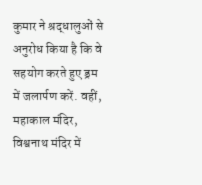कुमार ने श्रद्धालुओं से अनुरोध किया है कि वे सहयोग करते हुए ड्रम में जलार्पण करें. वहीं, महाकाल मंदिर, विश्वनाथ मंदिर में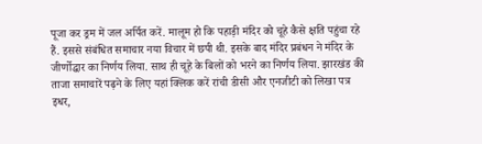पूजा कर ड्रम में जल अर्पित करें. मालूम हो कि पहाड़ी मंदिर को चूहे कैसे क्षति पहुंचा रहे हैं. इससे संबंधित समाचार नया विचार में छपी थी. इसके बाद मंदिर प्रबंधन ने मंदिर के जीर्णोद्धार का निर्णय लिया. साथ ही चूहे के बिलों को भरने का निर्णय लिया. झारखंड की ताजा समाचारें पढ़ने के लिए यहां क्लिक करें रांची डीसी और एनजीटी को लिखा पत्र इधर,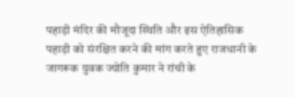पहाड़ी मंदिर की मौजूदा स्थिति और इस ऐतिहासिक पहाड़ी को संरक्षित करने की मांग करते हुए राजधानी के जागरूक युवक ज्योति कुमार ने रांची के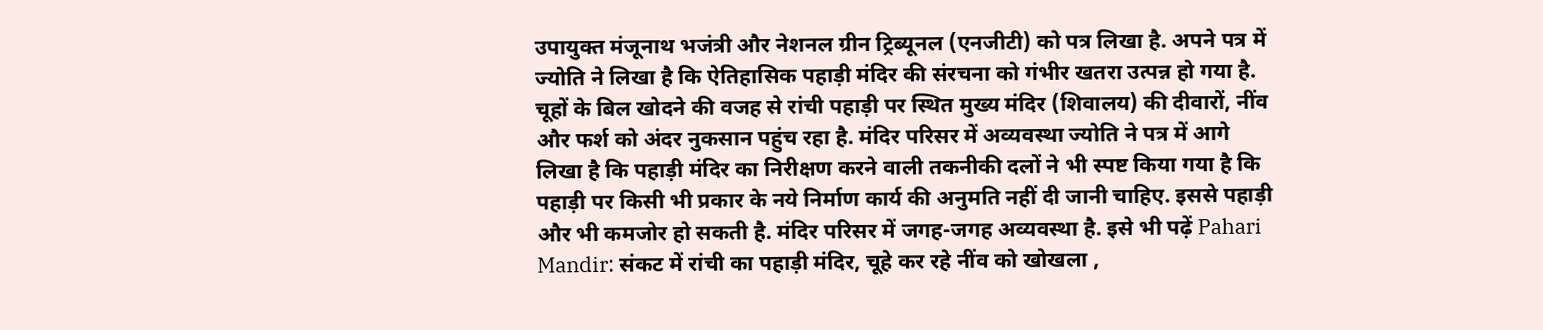उपायुक्त मंजूनाथ भजंत्री और नेशनल ग्रीन ट्रिब्यूनल (एनजीटी) को पत्र लिखा है. अपने पत्र में ज्योति ने लिखा है कि ऐतिहासिक पहाड़ी मंदिर की संरचना को गंभीर खतरा उत्पन्न हो गया है. चूहों के बिल खोदने की वजह से रांची पहाड़ी पर स्थित मुख्य मंदिर (शिवालय) की दीवारों, नींव और फर्श को अंदर नुकसान पहुंच रहा है. मंदिर परिसर में अव्यवस्था ज्योति ने पत्र में आगे लिखा है कि पहाड़ी मंदिर का निरीक्षण करने वाली तकनीकी दलों ने भी स्पष्ट किया गया है कि पहाड़ी पर किसी भी प्रकार के नये निर्माण कार्य की अनुमति नहीं दी जानी चाहिए. इससे पहाड़ी और भी कमजोर हो सकती है. मंदिर परिसर में जगह-जगह अव्यवस्था है. इसे भी पढ़ें Pahari Mandir: संकट में रांची का पहाड़ी मंदिर, चूहे कर रहे नींव को खोखला ,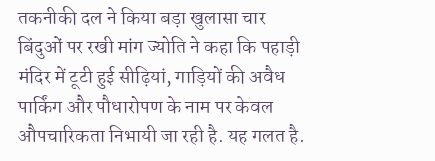तकनीकी दल ने किया बड़ा खुलासा चार बिंदुओं पर रखी मांग ज्योति ने कहा कि पहाड़ी मंदिर में टूटी हुई सीढ़ियां, गाड़ियों की अवैध पार्किंग और पौधारोपण के नाम पर केवल औपचारिकता निभायी जा रही है. यह गलत है.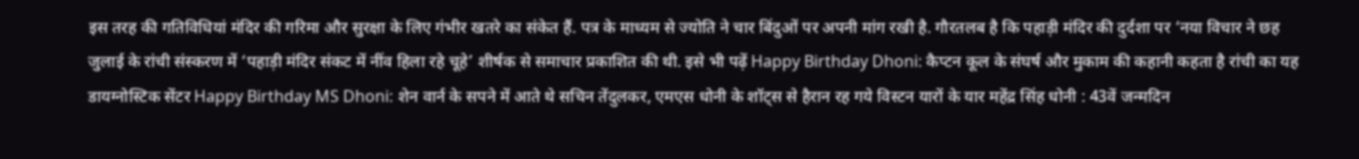इस तरह की गतिविधियां मंदिर की गरिमा और सुरक्षा के लिए गंभीर खतरे का संकेत हैं. पत्र के माध्यम से ज्योति ने चार बिंदुओं पर अपनी मांग रखी है. गौरतलब है कि पहाड़ी मंदिर की दुर्दशा पर ‘नया विचार ने छह जुलाई के रांची संस्करण में ‘पहाड़ी मंदिर संकट में नींव हिला रहे चूहे’ शीर्षक से समाचार प्रकाशित की थी. इसे भी पढ़ें Happy Birthday Dhoni: कैप्टन कूल के संघर्ष और मुकाम की कहानी कहता है रांची का यह डायग्नोस्टिक सेंटर Happy Birthday MS Dhoni: शेन वार्न के सपने में आते थे सचिन तेंदुलकर, एमएस धोनी के शॉट्स से हैरान रह गये विस्टन यारों के यार महेंद्र सिंह धोनी : 43वें जन्मदिन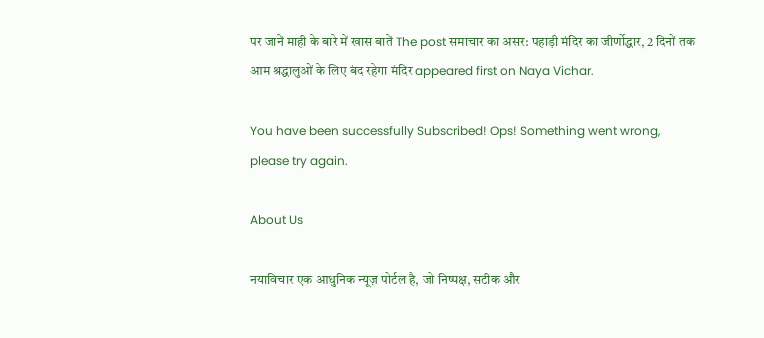पर जानें माही के बारे में खास बातें The post समाचार का असर: पहाड़ी मंदिर का जीर्णोद्धार, 2 दिनों तक आम श्रद्धालुओं के लिए बंद रहेगा मंदिर appeared first on Naya Vichar.

You have been successfully Subscribed! Ops! Something went wrong, please try again.

About Us

नयाविचार एक आधुनिक न्यूज़ पोर्टल है, जो निष्पक्ष, सटीक और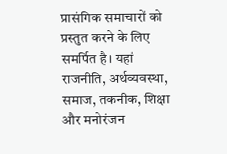प्रासंगिक समाचारों को प्रस्तुत करने के लिए समर्पित है। यहां राजनीति, अर्थव्यवस्था, समाज, तकनीक, शिक्षा और मनोरंजन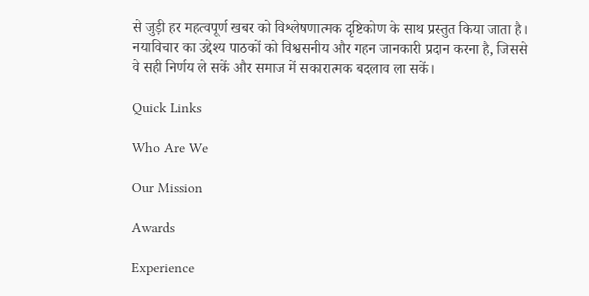से जुड़ी हर महत्वपूर्ण खबर को विश्लेषणात्मक दृष्टिकोण के साथ प्रस्तुत किया जाता है। नयाविचार का उद्देश्य पाठकों को विश्वसनीय और गहन जानकारी प्रदान करना है, जिससे वे सही निर्णय ले सकें और समाज में सकारात्मक बदलाव ला सकें।

Quick Links

Who Are We

Our Mission

Awards

Experience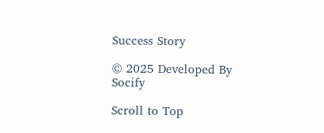Success Story

© 2025 Developed By Socify

Scroll to Top